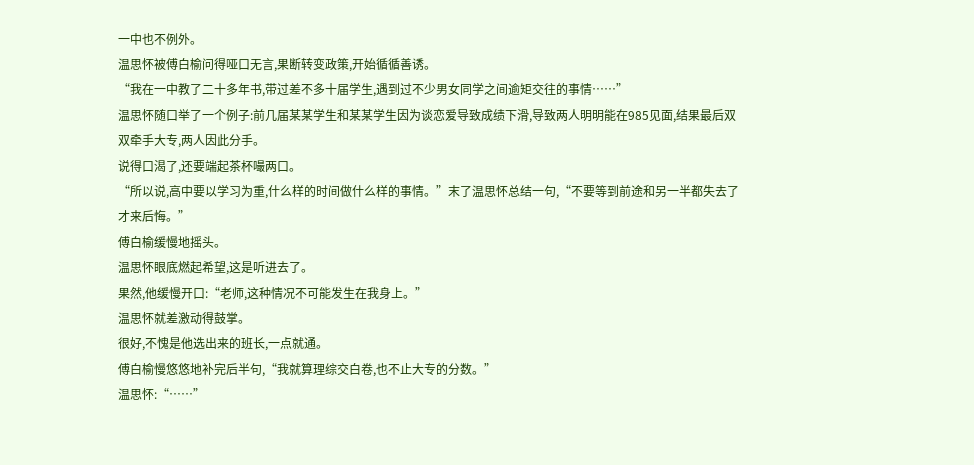一中也不例外。
温思怀被傅白榆问得哑口无言,果断转变政策,开始循循善诱。
“我在一中教了二十多年书,带过差不多十届学生,遇到过不少男女同学之间逾矩交往的事情……”
温思怀随口举了一个例子:前几届某某学生和某某学生因为谈恋爱导致成绩下滑,导致两人明明能在985见面,结果最后双双牵手大专,两人因此分手。
说得口渴了,还要端起茶杯嘬两口。
“所以说,高中要以学习为重,什么样的时间做什么样的事情。”末了温思怀总结一句,“不要等到前途和另一半都失去了才来后悔。”
傅白榆缓慢地摇头。
温思怀眼底燃起希望,这是听进去了。
果然,他缓慢开口:“老师,这种情况不可能发生在我身上。”
温思怀就差激动得鼓掌。
很好,不愧是他选出来的班长,一点就通。
傅白榆慢悠悠地补完后半句,“我就算理综交白卷,也不止大专的分数。”
温思怀:“……”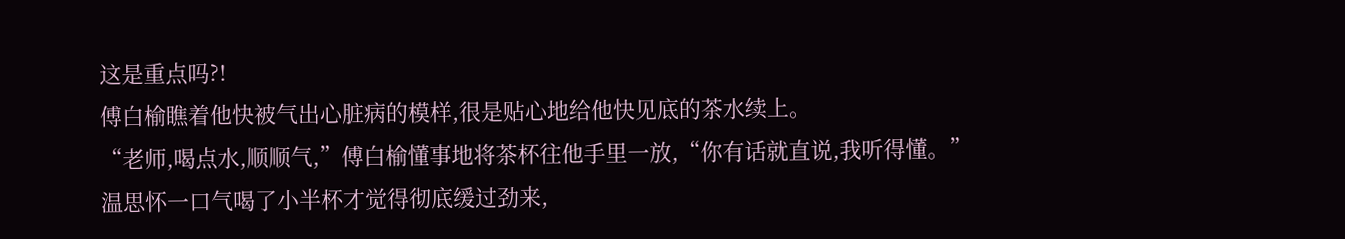这是重点吗?!
傅白榆瞧着他快被气出心脏病的模样,很是贴心地给他快见底的茶水续上。
“老师,喝点水,顺顺气,”傅白榆懂事地将茶杯往他手里一放,“你有话就直说,我听得懂。”
温思怀一口气喝了小半杯才觉得彻底缓过劲来,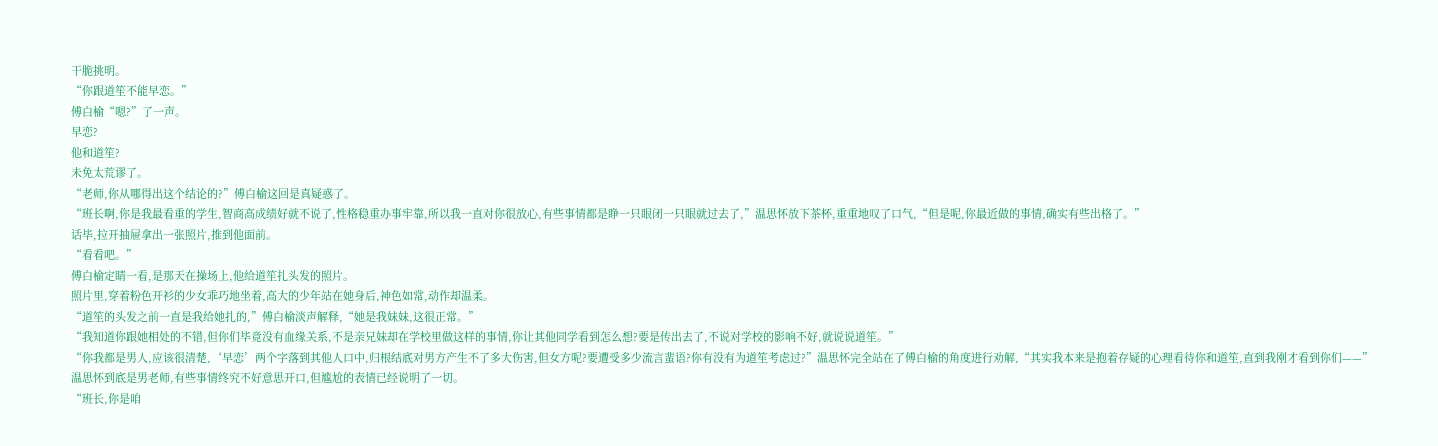干脆挑明。
“你跟道笙不能早恋。”
傅白榆“嗯?”了一声。
早恋?
他和道笙?
未免太荒谬了。
“老师,你从哪得出这个结论的?”傅白榆这回是真疑惑了。
“班长啊,你是我最看重的学生,智商高成绩好就不说了,性格稳重办事牢靠,所以我一直对你很放心,有些事情都是睁一只眼闭一只眼就过去了,”温思怀放下茶杯,重重地叹了口气,“但是呢,你最近做的事情,确实有些出格了。”
话毕,拉开抽屉拿出一张照片,推到他面前。
“看看吧。”
傅白榆定睛一看,是那天在操场上,他给道笙扎头发的照片。
照片里,穿着粉色开衫的少女乖巧地坐着,高大的少年站在她身后,神色如常,动作却温柔。
“道笙的头发之前一直是我给她扎的,”傅白榆淡声解释,“她是我妹妹,这很正常。”
“我知道你跟她相处的不错,但你们毕竟没有血缘关系,不是亲兄妹却在学校里做这样的事情,你让其他同学看到怎么想?要是传出去了,不说对学校的影响不好,就说说道笙。”
“你我都是男人,应该很清楚,‘早恋’两个字落到其他人口中,归根结底对男方产生不了多大伤害,但女方呢?要遭受多少流言蜚语?你有没有为道笙考虑过?”温思怀完全站在了傅白榆的角度进行劝解,“其实我本来是抱着存疑的心理看待你和道笙,直到我刚才看到你们——”
温思怀到底是男老师,有些事情终究不好意思开口,但尴尬的表情已经说明了一切。
“班长,你是咱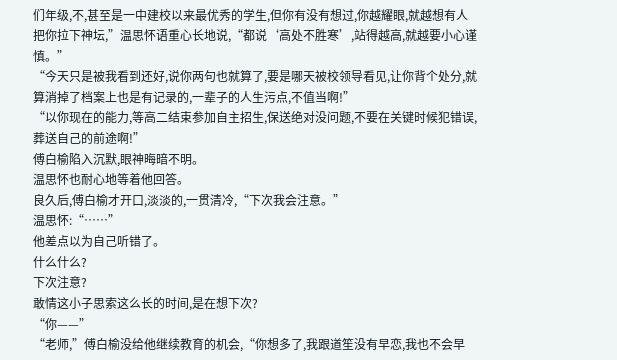们年级,不,甚至是一中建校以来最优秀的学生,但你有没有想过,你越耀眼,就越想有人把你拉下神坛,”温思怀语重心长地说,“都说‘高处不胜寒’,站得越高,就越要小心谨慎。”
“今天只是被我看到还好,说你两句也就算了,要是哪天被校领导看见,让你背个处分,就算消掉了档案上也是有记录的,一辈子的人生污点,不值当啊!”
“以你现在的能力,等高二结束参加自主招生,保送绝对没问题,不要在关键时候犯错误,葬送自己的前途啊!”
傅白榆陷入沉默,眼神晦暗不明。
温思怀也耐心地等着他回答。
良久后,傅白榆才开口,淡淡的,一贯清冷,“下次我会注意。”
温思怀:“……”
他差点以为自己听错了。
什么什么?
下次注意?
敢情这小子思索这么长的时间,是在想下次?
“你——”
“老师,”傅白榆没给他继续教育的机会,“你想多了,我跟道笙没有早恋,我也不会早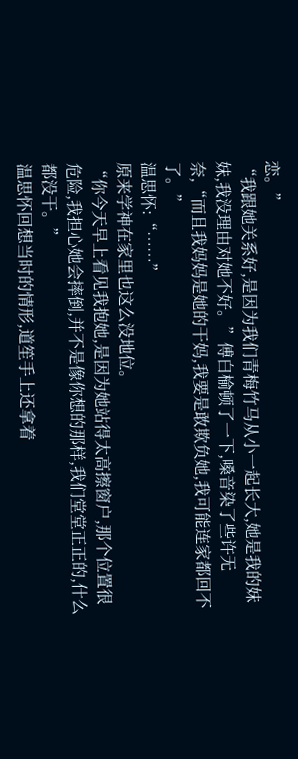恋。”
“我跟她关系好,是因为我们青梅竹马从小一起长大,她是我的妹妹,我没理由对她不好。”傅白榆顿了一下,嗓音染了些许无奈,“而且我妈妈是她的干妈,我要是敢欺负她,我可能连家都回不了。”
温思怀:“……”
原来学神在家里也这么没地位。
“你今天早上看见我抱她,是因为她站得太高擦窗户,那个位置很危险,我担心她会摔倒,并不是像你想的那样,我们堂堂正正的,什么都没干。”
温思怀回想当时的情形,道笙手上还拿着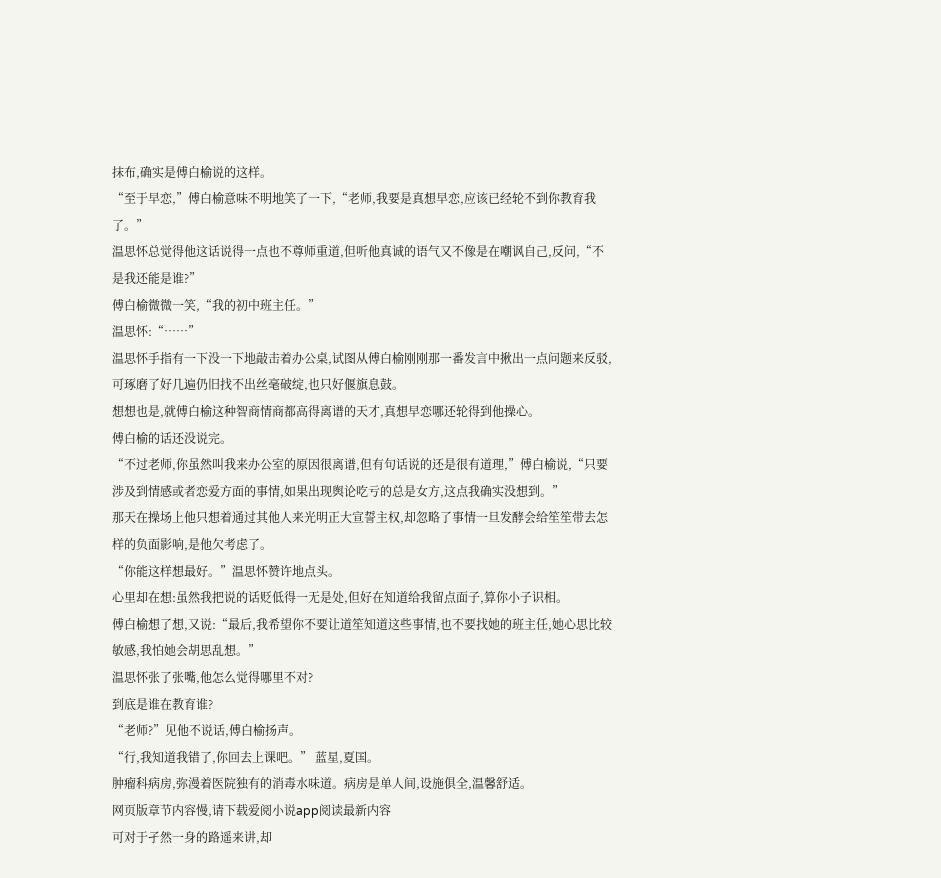抹布,确实是傅白榆说的这样。
“至于早恋,”傅白榆意味不明地笑了一下,“老师,我要是真想早恋,应该已经轮不到你教育我了。”
温思怀总觉得他这话说得一点也不尊师重道,但听他真诚的语气又不像是在嘲讽自己,反问,“不是我还能是谁?”
傅白榆微微一笑,“我的初中班主任。”
温思怀:“……”
温思怀手指有一下没一下地敲击着办公桌,试图从傅白榆刚刚那一番发言中揪出一点问题来反驳,可琢磨了好几遍仍旧找不出丝毫破绽,也只好偃旗息鼓。
想想也是,就傅白榆这种智商情商都高得离谱的天才,真想早恋哪还轮得到他操心。
傅白榆的话还没说完。
“不过老师,你虽然叫我来办公室的原因很离谱,但有句话说的还是很有道理,”傅白榆说,“只要涉及到情感或者恋爱方面的事情,如果出现舆论吃亏的总是女方,这点我确实没想到。”
那天在操场上他只想着通过其他人来光明正大宣誓主权,却忽略了事情一旦发酵会给笙笙带去怎样的负面影响,是他欠考虑了。
“你能这样想最好。”温思怀赞许地点头。
心里却在想:虽然我把说的话贬低得一无是处,但好在知道给我留点面子,算你小子识相。
傅白榆想了想,又说:“最后,我希望你不要让道笙知道这些事情,也不要找她的班主任,她心思比较敏感,我怕她会胡思乱想。”
温思怀张了张嘴,他怎么觉得哪里不对?
到底是谁在教育谁?
“老师?”见他不说话,傅白榆扬声。
“行,我知道我错了,你回去上课吧。” 蓝星,夏国。
肿瘤科病房,弥漫着医院独有的消毒水味道。病房是单人间,设施俱全,温馨舒适。
网页版章节内容慢,请下载爱阅小说app阅读最新内容
可对于孑然一身的路遥来讲,却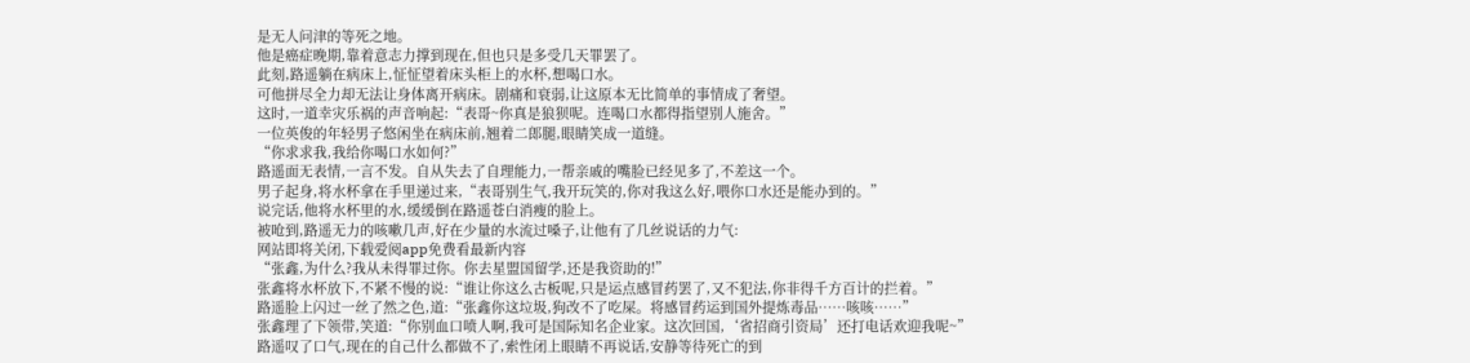是无人问津的等死之地。
他是癌症晚期,靠着意志力撑到现在,但也只是多受几天罪罢了。
此刻,路遥躺在病床上,怔怔望着床头柜上的水杯,想喝口水。
可他拼尽全力却无法让身体离开病床。剧痛和衰弱,让这原本无比简单的事情成了奢望。
这时,一道幸灾乐祸的声音响起:“表哥~你真是狼狈呢。连喝口水都得指望别人施舍。”
一位英俊的年轻男子悠闲坐在病床前,翘着二郎腿,眼睛笑成一道缝。
“你求求我,我给你喝口水如何?”
路遥面无表情,一言不发。自从失去了自理能力,一帮亲戚的嘴脸已经见多了,不差这一个。
男子起身,将水杯拿在手里递过来,“表哥别生气,我开玩笑的,你对我这么好,喂你口水还是能办到的。”
说完话,他将水杯里的水,缓缓倒在路遥苍白消瘦的脸上。
被呛到,路遥无力的咳嗽几声,好在少量的水流过嗓子,让他有了几丝说话的力气:
网站即将关闭,下载爱阅app免费看最新内容
“张鑫,为什么?我从未得罪过你。你去星盟国留学,还是我资助的!”
张鑫将水杯放下,不紧不慢的说:“谁让你这么古板呢,只是运点感冒药罢了,又不犯法,你非得千方百计的拦着。”
路遥脸上闪过一丝了然之色,道:“张鑫你这垃圾,狗改不了吃屎。将感冒药运到国外提炼毒品……咳咳……”
张鑫理了下领带,笑道:“你别血口喷人啊,我可是国际知名企业家。这次回国,‘省招商引资局’还打电话欢迎我呢~”
路遥叹了口气,现在的自己什么都做不了,索性闭上眼睛不再说话,安静等待死亡的到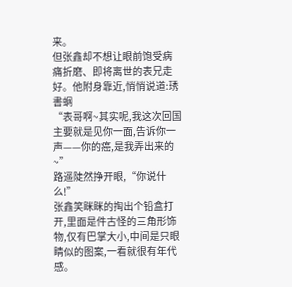来。
但张鑫却不想让眼前饱受病痛折磨、即将离世的表兄走好。他附身靠近,悄悄说道:琇書蛧
“表哥啊~其实呢,我这次回国主要就是见你一面,告诉你一声——你的癌,是我弄出来的~”
路遥陡然挣开眼,“你说什么!”
张鑫笑眯眯的掏出个铅盒打开,里面是件古怪的三角形饰物,仅有巴掌大小,中间是只眼睛似的图案,一看就很有年代感。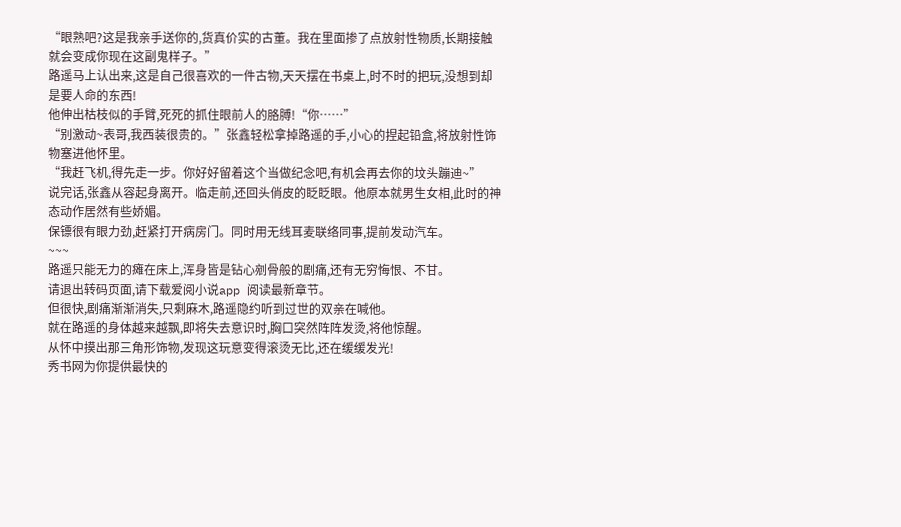“眼熟吧?这是我亲手送你的,货真价实的古董。我在里面掺了点放射性物质,长期接触就会变成你现在这副鬼样子。”
路遥马上认出来,这是自己很喜欢的一件古物,天天摆在书桌上,时不时的把玩,没想到却是要人命的东西!
他伸出枯枝似的手臂,死死的抓住眼前人的胳膊!“你……”
“别激动~表哥,我西装很贵的。”张鑫轻松拿掉路遥的手,小心的捏起铅盒,将放射性饰物塞进他怀里。
“我赶飞机,得先走一步。你好好留着这个当做纪念吧,有机会再去你的坟头蹦迪~”
说完话,张鑫从容起身离开。临走前,还回头俏皮的眨眨眼。他原本就男生女相,此时的神态动作居然有些娇媚。
保镖很有眼力劲,赶紧打开病房门。同时用无线耳麦联络同事,提前发动汽车。
~~~
路遥只能无力的瘫在床上,浑身皆是钻心剜骨般的剧痛,还有无穷悔恨、不甘。
请退出转码页面,请下载爱阅小说app 阅读最新章节。
但很快,剧痛渐渐消失,只剩麻木,路遥隐约听到过世的双亲在喊他。
就在路遥的身体越来越飘,即将失去意识时,胸口突然阵阵发烫,将他惊醒。
从怀中摸出那三角形饰物,发现这玩意变得滚烫无比,还在缓缓发光!
秀书网为你提供最快的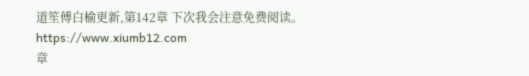道笙傅白榆更新,第142章 下次我会注意免费阅读。https://www.xiumb12.com
章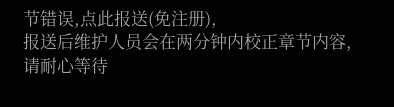节错误,点此报送(免注册),
报送后维护人员会在两分钟内校正章节内容,请耐心等待